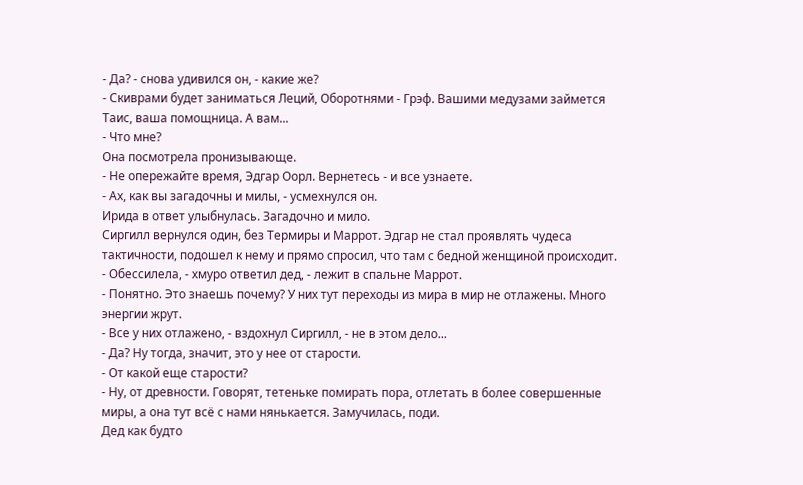- Да? - снова удивился он, - какие же?
- Скиврами будет заниматься Леций, Оборотнями - Грэф. Вашими медузами займется
Таис, ваша помощница. А вам...
- Что мне?
Она посмотрела пронизывающе.
- Не опережайте время, Эдгар Оорл. Вернетесь - и все узнаете.
- Ах, как вы загадочны и милы, - усмехнулся он.
Ирида в ответ улыбнулась. Загадочно и мило.
Сиргилл вернулся один, без Термиры и Маррот. Эдгар не стал проявлять чудеса
тактичности, подошел к нему и прямо спросил, что там с бедной женщиной происходит.
- Обессилела, - хмуро ответил дед, - лежит в спальне Маррот.
- Понятно. Это знаешь почему? У них тут переходы из мира в мир не отлажены. Много
энергии жрут.
- Все у них отлажено, - вздохнул Сиргилл, - не в этом дело...
- Да? Ну тогда, значит, это у нее от старости.
- От какой еще старости?
- Ну, от древности. Говорят, тетеньке помирать пора, отлетать в более совершенные
миры, а она тут всё с нами нянькается. Замучилась, поди.
Дед как будто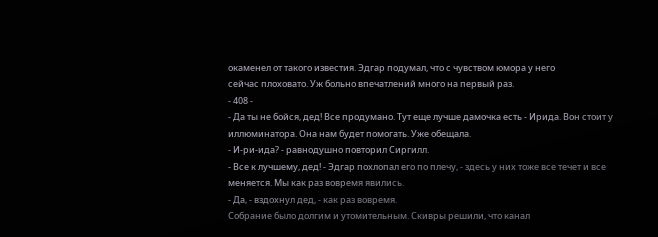окаменел от такого известия. Эдгар подумал, что с чувством юмора у него
сейчас плоховато. Уж больно впечатлений много на первый раз.
- 408 -
- Да ты не бойся, дед! Все продумано. Тут еще лучше дамочка есть - Ирида. Вон стоит у
иллюминатора. Она нам будет помогать. Уже обещала.
- И-ри-ида? - равнодушно повторил Сиргилл.
- Все к лучшему, дед! - Эдгар похлопал его по плечу, - здесь у них тоже все течет и все
меняется. Мы как раз вовремя явились.
- Да, - вздохнул дед, - как раз вовремя.
Собрание было долгим и утомительным. Скивры решили, что канал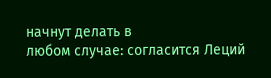начнут делать в
любом случае: согласится Леций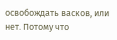освобождать васков, или нет. Потому что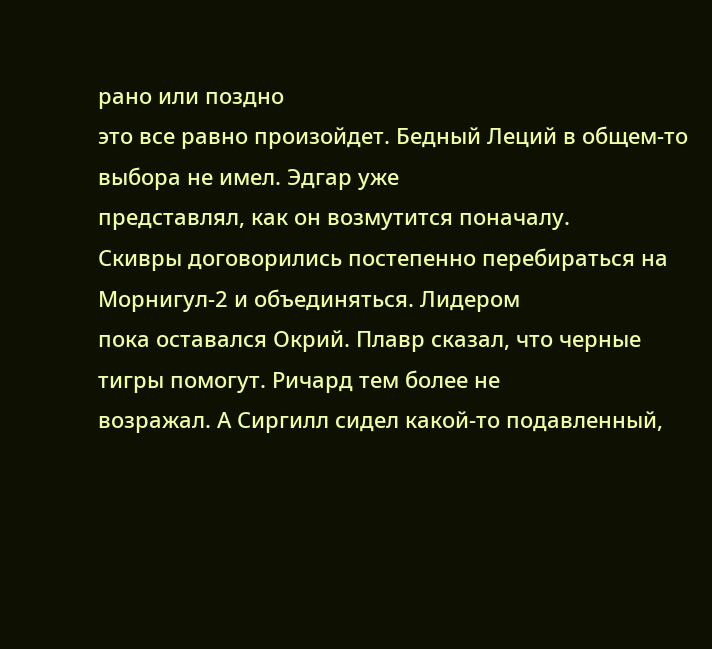рано или поздно
это все равно произойдет. Бедный Леций в общем-то выбора не имел. Эдгар уже
представлял, как он возмутится поначалу.
Скивры договорились постепенно перебираться на Морнигул-2 и объединяться. Лидером
пока оставался Окрий. Плавр сказал, что черные тигры помогут. Ричард тем более не
возражал. А Сиргилл сидел какой-то подавленный,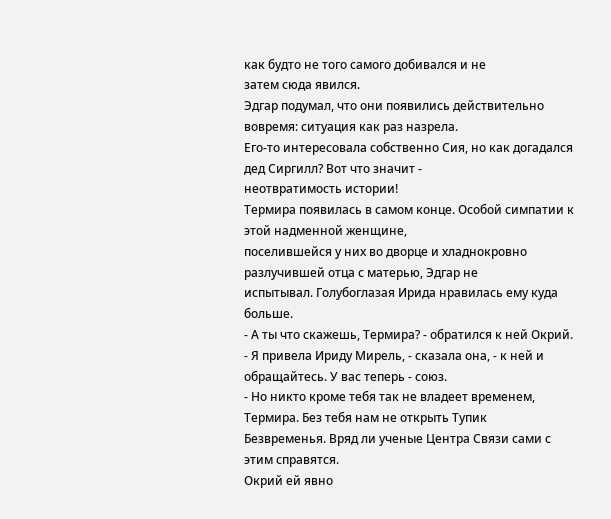как будто не того самого добивался и не
затем сюда явился.
Эдгар подумал, что они появились действительно вовремя: ситуация как раз назрела.
Его-то интересовала собственно Сия, но как догадался дед Сиргилл? Вот что значит -
неотвратимость истории!
Термира появилась в самом конце. Особой симпатии к этой надменной женщине,
поселившейся у них во дворце и хладнокровно разлучившей отца с матерью, Эдгар не
испытывал. Голубоглазая Ирида нравилась ему куда больше.
- А ты что скажешь, Термира? - обратился к ней Окрий.
- Я привела Ириду Мирель, - сказала она, - к ней и обращайтесь. У вас теперь - союз.
- Но никто кроме тебя так не владеет временем, Термира. Без тебя нам не открыть Тупик
Безвременья. Вряд ли ученые Центра Связи сами с этим справятся.
Окрий ей явно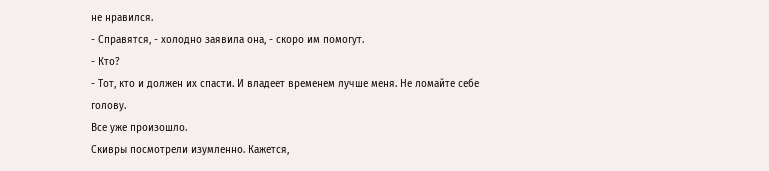не нравился.
- Справятся, - холодно заявила она, - скоро им помогут.
- Кто?
- Тот, кто и должен их спасти. И владеет временем лучше меня. Не ломайте себе голову.
Все уже произошло.
Скивры посмотрели изумленно. Кажется,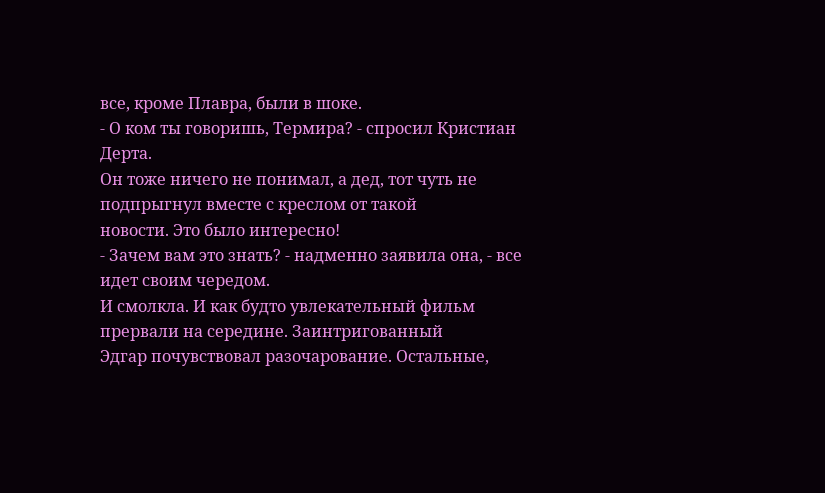все, кроме Плавра, были в шоке.
- О ком ты говоришь, Термира? - спросил Кристиан Дерта.
Он тоже ничего не понимал, а дед, тот чуть не подпрыгнул вместе с креслом от такой
новости. Это было интересно!
- Зачем вам это знать? - надменно заявила она, - все идет своим чередом.
И смолкла. И как будто увлекательный фильм прервали на середине. Заинтригованный
Эдгар почувствовал разочарование. Остальные,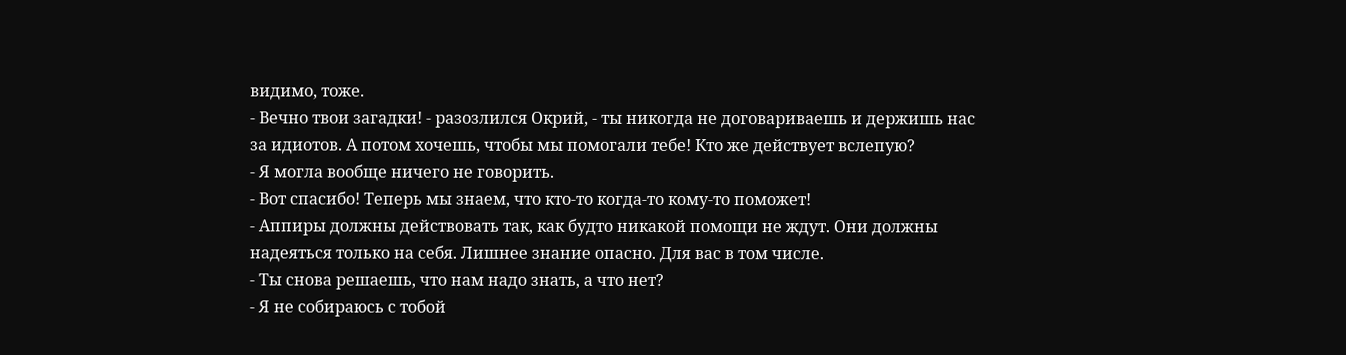видимо, тоже.
- Вечно твои загадки! - разозлился Окрий, - ты никогда не договариваешь и держишь нас
за идиотов. А потом хочешь, чтобы мы помогали тебе! Кто же действует вслепую?
- Я могла вообще ничего не говорить.
- Вот спасибо! Теперь мы знаем, что кто-то когда-то кому-то поможет!
- Аппиры должны действовать так, как будто никакой помощи не ждут. Они должны
надеяться только на себя. Лишнее знание опасно. Для вас в том числе.
- Ты снова решаешь, что нам надо знать, а что нет?
- Я не собираюсь с тобой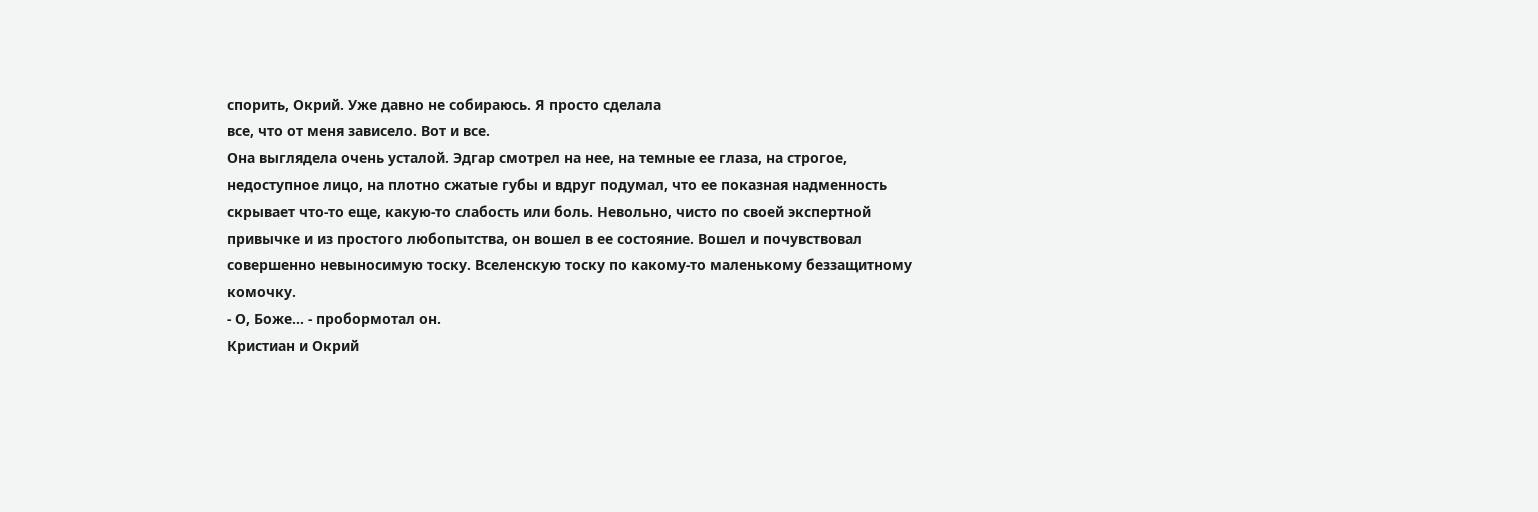спорить, Окрий. Уже давно не собираюсь. Я просто сделала
все, что от меня зависело. Вот и все.
Она выглядела очень усталой. Эдгар смотрел на нее, на темные ее глаза, на строгое,
недоступное лицо, на плотно сжатые губы и вдруг подумал, что ее показная надменность
скрывает что-то еще, какую-то слабость или боль. Невольно, чисто по своей экспертной
привычке и из простого любопытства, он вошел в ее состояние. Вошел и почувствовал
совершенно невыносимую тоску. Вселенскую тоску по какому-то маленькому беззащитному
комочку.
- О, Боже... - пробормотал он.
Кристиан и Окрий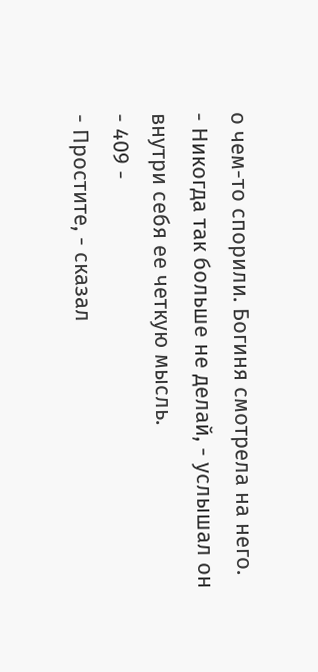о чем-то спорили. Богиня смотрела на него.
- Никогда так больше не делай, - услышал он внутри себя ее четкую мысль.
- 409 -
- Простите, - сказал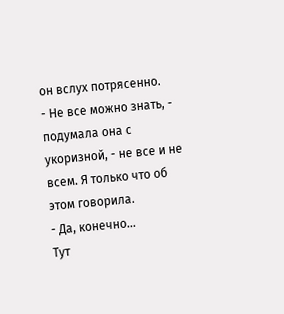он вслух потрясенно.
- Не все можно знать, - подумала она с укоризной, - не все и не всем. Я только что об
этом говорила.
- Да, конечно...
Тут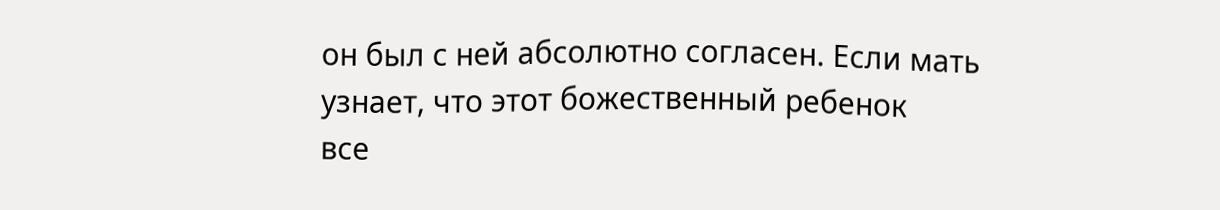он был с ней абсолютно согласен. Если мать узнает, что этот божественный ребенок
все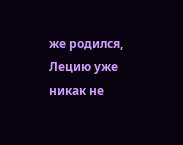же родился, Лецию уже никак не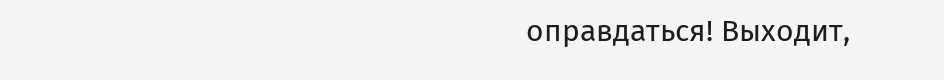оправдаться! Выходит,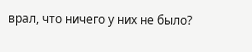врал, что ничего у них не было?